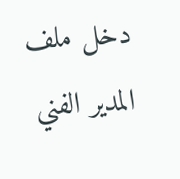دخل ملف المدير الفني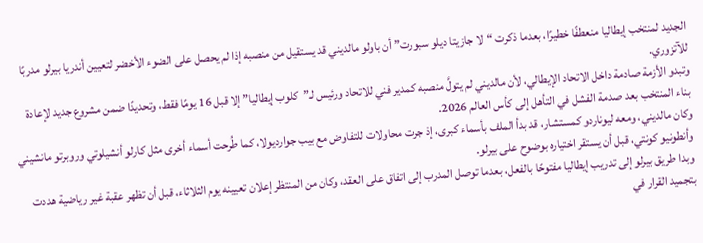الجديد لمنتخب إيطاليا منعطفًا خطيرًا، بعدما ذكرت “لا جازيتا ديلو سبورت” أن باولو مالديني قد يستقيل من منصبه إذا لم يحصل على الضوء الأخضر لتعيين أندريا بيرلو مدربًا للآتزوري.
وتبدو الأزمة صادمة داخل الاتحاد الإيطالي، لأن مالديني لم يتولَّ منصبه كمدير فني للاتحاد ورئيس لـ”كلوب إيطاليا” إلا قبل 16 يومًا فقط، وتحديدًا ضمن مشروع جديد لإعادة بناء المنتخب بعد صدمة الفشل في التأهل إلى كأس العالم 2026.
وكان مالديني، ومعه ليوناردو كمستشار، قد بدأ الملف بأسماء كبرى، إذ جرت محاولات للتفاوض مع بيب جوارديولا، كما طُرحت أسماء أخرى مثل كارلو أنشيلوتي وروبرتو مانشيني وأنطونيو كونتي، قبل أن يستقر اختياره بوضوح على بيرلو.
وبدا طريق بيرلو إلى تدريب إيطاليا مفتوحًا بالفعل، بعدما توصل المدرب إلى اتفاق على العقد، وكان من المنتظر إعلان تعيينه يوم الثلاثاء، قبل أن تظهر عقبة غير رياضية هددت بتجميد القرار في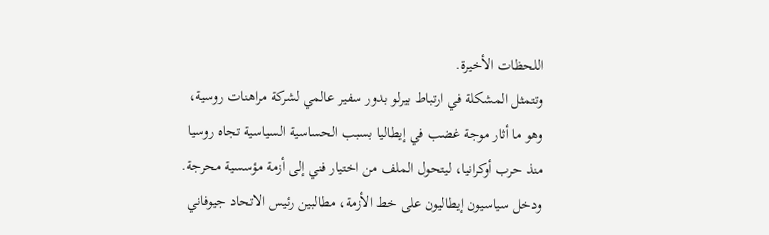اللحظات الأخيرة.
وتتمثل المشكلة في ارتباط بيرلو بدور سفير عالمي لشركة مراهنات روسية، وهو ما أثار موجة غضب في إيطاليا بسبب الحساسية السياسية تجاه روسيا منذ حرب أوكرانيا، ليتحول الملف من اختيار فني إلى أزمة مؤسسية محرجة.
ودخل سياسيون إيطاليون على خط الأزمة، مطالبين رئيس الاتحاد جيوفاني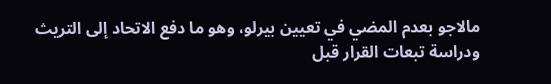مالاجو بعدم المضي في تعيين بيرلو، وهو ما دفع الاتحاد إلى التريث ودراسة تبعات القرار قبل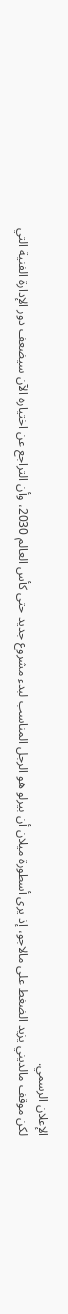الإعلان الرسمي.
لكن موقف مالديني يزيد الضغط على مالاجو، إذ يرى أسطورة ميلان أن بيرلو هو الرجل المناسب لبدء مشروع جديد حتى كأس العالم 2030، وأن التراجع عن اختياره الآن سيضعف دور الإدارة الفنية التي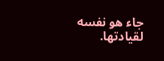جاء هو نفسه لقيادتها.